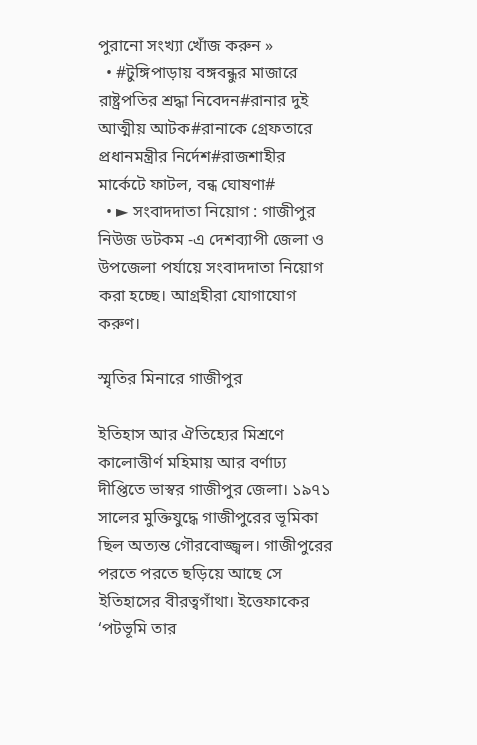পুরানো সংখ্যা খোঁজ করুন »
  • #টুঙ্গিপাড়ায় বঙ্গবন্ধুর মাজারে রাষ্ট্রপতির শ্রদ্ধা নিবেদন#রানার দুই আত্মীয় আটক#রানাকে গ্রেফতারে প্রধানমন্ত্রীর নির্দেশ#রাজশাহীর মার্কেটে ফাটল, বন্ধ ঘোষণা#
  • ► সংবাদদাতা নিয়োগ : গাজীপুর নিউজ ডটকম -এ দেশব্যাপী জেলা ও উপজেলা পর্যায়ে সংবাদদাতা নিয়োগ করা হচ্ছে। আগ্রহীরা যোগাযোগ করুণ।

স্মৃতির মিনারে গাজীপুর

ইতিহাস আর ঐতিহ্যের মিশ্রণে কালোত্তীর্ণ মহিমায় আর বর্ণাঢ্য দীপ্তিতে ভাস্বর গাজীপুর জেলা। ১৯৭১ সালের মুক্তিযুদ্ধে গাজীপুরের ভূমিকা ছিল অত্যন্ত গৌরবোজ্জ্বল। গাজীপুরের পরতে পরতে ছড়িয়ে আছে সে ইতিহাসের বীরত্বগাঁথা। ইত্তেফাকের ‘পটভূমি তার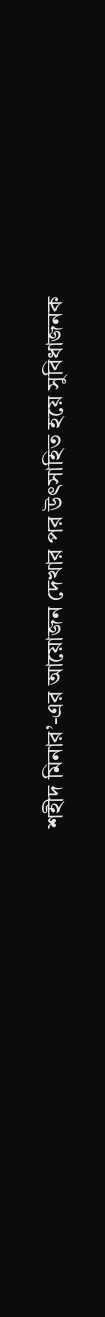শহীদ মিনার’-এর আয়োজন দেখার পর উৎসাহিত হয়ে সুবিধাজনক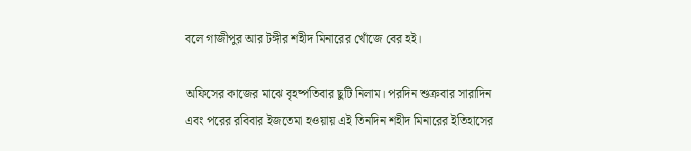বলে গাজীপুর আর টঙ্গীর শহীদ মিনারের খোঁজে বের হই।

অফিসের কাজের মাঝে বৃহষ্পতিবার ছুটি নিলাম। পরদিন শুক্রবার সারাদিন এবং পরের রবিবার ইজতেমা হওয়ায় এই তিনদিন শহীদ মিনারের ইতিহাসের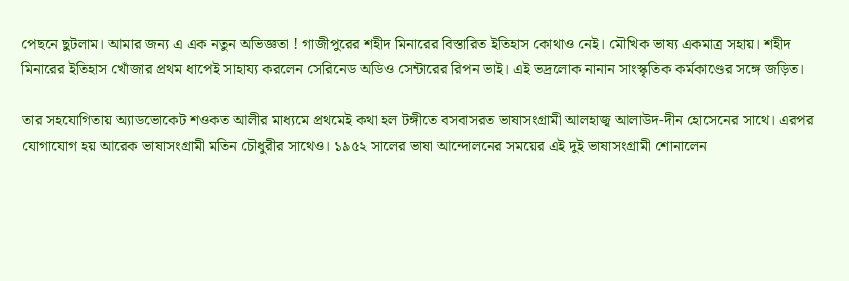পেছনে ছুটলাম। আমার জন্য এ এক নতুন অভিজ্ঞতা ! গাজীপুরের শহীদ মিনারের বিস্তারিত ইতিহাস কোথাও নেই। মৌখিক ভাষ্য একমাত্র সহায়। শহীদ মিনারের ইতিহাস খোঁজার প্রথম ধাপেই সাহায্য করলেন সেরিনেড অডিও সেন্টারের রিপন ভাই। এই ভদ্রলোক নানান সাংস্কৃতিক কর্মকাণ্ডের সঙ্গে জড়িত।

তার সহযোগিতায় অ্যাডভোকেট শওকত আলীর মাধ্যমে প্রথমেই কথা হল টঙ্গীতে বসবাসরত ভাষাসংগ্রামী আলহাজ্ব আলাউদ-দীন হোসেনের সাথে। এরপর যোগাযোগ হয় আরেক ভাষাসংগ্রামী মতিন চৌধুরীর সাথেও। ১৯৫২ সালের ভাষা আন্দোলনের সময়ের এই দুই ভাষাসংগ্রামী শোনালেন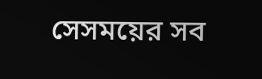সেসময়ের সব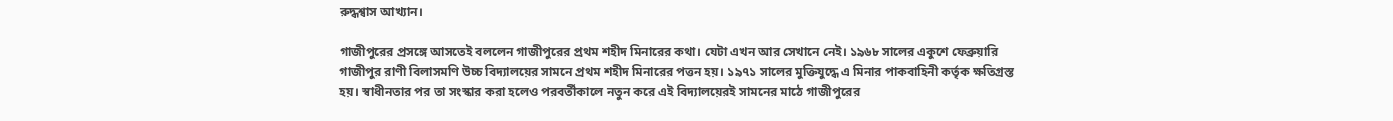রুদ্ধশ্বাস আখ্যান।

গাজীপুরের প্রসঙ্গে আসতেই বললেন গাজীপুরের প্রথম শহীদ মিনারের কথা। যেটা এখন আর সেখানে নেই। ১৯৬৮ সালের একুশে ফেব্রুয়ারি গাজীপুর রাণী বিলাসমণি উচ্চ বিদ্যালয়ের সামনে প্রথম শহীদ মিনারের পত্তন হয়। ১৯৭১ সালের মুক্তিযুদ্ধে এ মিনার পাকবাহিনী কর্তৃক ক্ষতিগ্রস্ত হয়। স্বাধীনতার পর তা সংস্কার করা হলেও পরবর্তীকালে নতুন করে এই বিদ্যালয়েরই সামনের মাঠে গাজীপুরের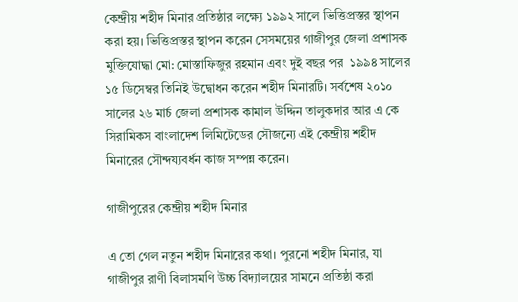কেন্দ্রীয় শহীদ মিনার প্রতিষ্ঠার লক্ষ্যে ১৯৯২ সালে ভিত্তিপ্রস্তর স্থাপন করা হয়। ভিত্তিপ্রস্তর স্থাপন করেন সেসময়ের গাজীপুর জেলা প্রশাসক মুক্তিযোদ্ধা মো: মোস্তাফিজুর রহমান এবং দুই বছর পর  ১৯৯৪ সালের ১৫ ডিসেম্বর তিনিই উদ্বোধন করেন শহীদ মিনারটি। সর্বশেষ ২০১০ সালের ২৬ মার্চ জেলা প্রশাসক কামাল উদ্দিন তালুকদার আর এ কে সিরামিকস বাংলাদেশ লিমিটেডের সৌজন্যে এই কেন্দ্রীয় শহীদ মিনারের সৌন্দয্যবর্ধন কাজ সম্পন্ন করেন।

গাজীপুরের কেন্দ্রীয় শহীদ মিনার

এ তো গেল নতুন শহীদ মিনারের কথা। পুরনো শহীদ মিনার, যা গাজীপুর রাণী বিলাসমণি উচ্চ বিদ্যালয়ের সামনে প্রতিষ্ঠা করা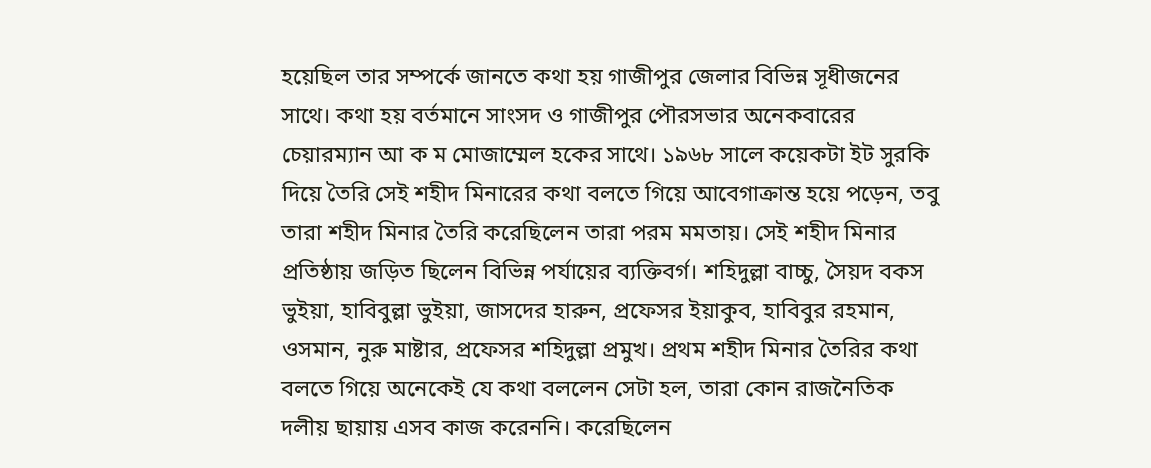হয়েছিল তার সম্পর্কে জানতে কথা হয় গাজীপুর জেলার বিভিন্ন সূধীজনের সাথে। কথা হয় বর্তমানে সাংসদ ও গাজীপুর পৌরসভার অনেকবারের চেয়ারম্যান আ ক ম মোজাম্মেল হকের সাথে। ১৯৬৮ সালে কয়েকটা ইট সুরকি দিয়ে তৈরি সেই শহীদ মিনারের কথা বলতে গিয়ে আবেগাক্রান্ত হয়ে পড়েন, তবু তারা শহীদ মিনার তৈরি করেছিলেন তারা পরম মমতায়। সেই শহীদ মিনার প্রতিষ্ঠায় জড়িত ছিলেন বিভিন্ন পর্যায়ের ব্যক্তিবর্গ। শহিদুল্লা বাচ্চু, সৈয়দ বকস ভুইয়া, হাবিবুল্লা ভুইয়া, জাসদের হারুন, প্রফেসর ইয়াকুব, হাবিবুর রহমান, ওসমান, নুরু মাষ্টার, প্রফেসর শহিদুল্লা প্রমুখ। প্রথম শহীদ মিনার তৈরির কথা বলতে গিয়ে অনেকেই যে কথা বললেন সেটা হল, তারা কোন রাজনৈতিক দলীয় ছায়ায় এসব কাজ করেননি। করেছিলেন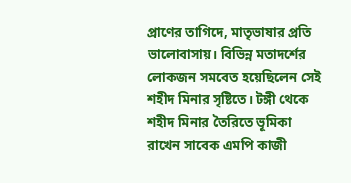প্রাণের তাগিদে, মাতৃভাষার প্রতি ভালোবাসায়। বিভিন্ন মতাদর্শের লোকজন সমবেত হয়েছিলেন সেই শহীদ মিনার সৃষ্টিতে। টঙ্গী থেকে শহীদ মিনার তৈরিতে ভূমিকা রাখেন সাবেক এমপি কাজী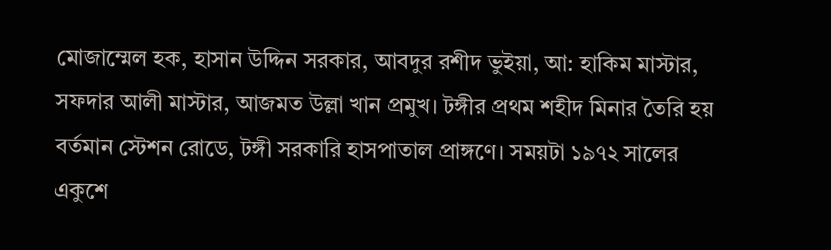মোজাম্মেল হক, হাসান উদ্দিন সরকার, আবদুর রশীদ ভুইয়া, আ: হাকিম মাস্টার, সফদার আলী মাস্টার, আজমত উল্লা খান প্রমুখ। টঙ্গীর প্রথম শহীদ মিনার তৈরি হয় বর্তমান স্টেশন রোডে, টঙ্গী সরকারি হাসপাতাল প্রাঙ্গণে। সময়টা ১৯৭২ সালের একুশে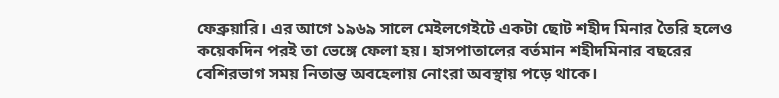ফেব্রুয়ারি। এর আগে ১৯৬৯ সালে মেইলগেইটে একটা ছোট শহীদ মিনার তৈরি হলেও কয়েকদিন পরই তা ভেঙ্গে ফেলা হয়। হাসপাতালের বর্তমান শহীদমিনার বছরের বেশিরভাগ সময় নিতান্ত অবহেলায় নোংরা অবস্থায় পড়ে থাকে।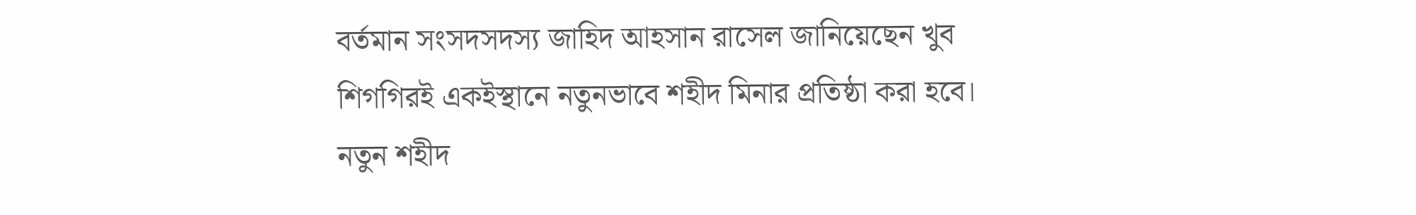বর্তমান সংসদসদস্য জাহিদ আহসান রাসেল জানিয়েছেন খুব শিগগিরই একইস্থানে নতুনভাবে শহীদ মিনার প্রতিষ্ঠা করা হবে। নতুন শহীদ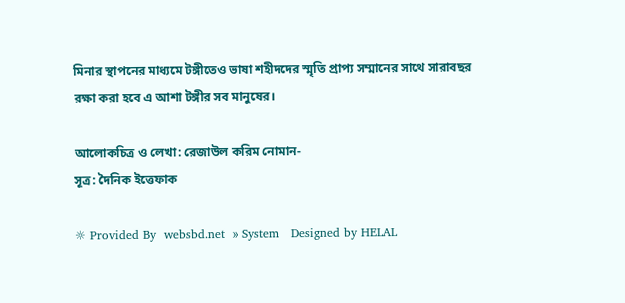মিনার স্থাপনের মাধ্যমে টঙ্গীতেও ভাষা শহীদদের স্মৃতি প্রাপ্য সম্মানের সাথে সারাবছর রক্ষা করা হবে এ আশা টঙ্গীর সব মানুষের।

আলোকচিত্র ও লেখা: রেজাউল করিম নোমান-
সূত্র: দৈনিক ইত্তেফাক

☼ Provided By  websbd.net  » System   Designed by HELAL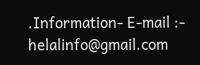.Information- E-mail :- helalinfo@gmail.com